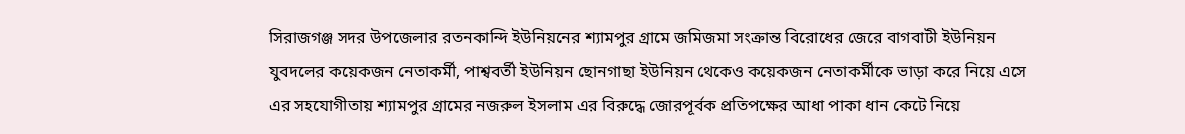সিরাজগঞ্জ সদর উপজেলার রতনকান্দি ইউনিয়নের শ্যামপুর গ্রামে জমিজমা সংক্রান্ত বিরোধের জেরে বাগবাটী ইউনিয়ন যুবদলের কয়েকজন নেতাকর্মী, পাশ্ববর্তী ইউনিয়ন ছোনগাছা ইউনিয়ন থেকেও কয়েকজন নেতাকর্মীকে ভাড়া করে নিয়ে এসে এর সহযোগীতায় শ্যামপুর গ্রামের নজরুল ইসলাম এর বিরুদ্ধে জোরপূর্বক প্রতিপক্ষের আধা পাকা ধান কেটে নিয়ে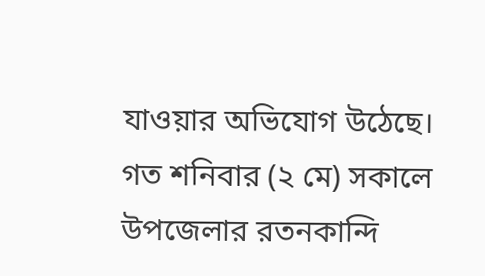যাওয়ার অভিযোগ উঠেছে। গত শনিবার (২ মে) সকালে উপজেলার রতনকান্দি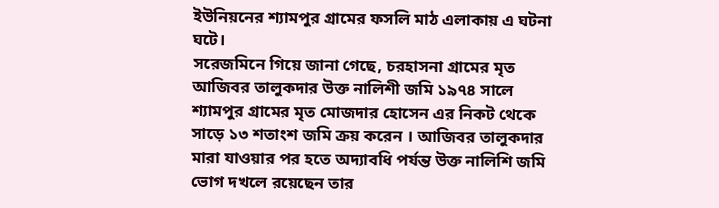ইউনিয়নের শ্যামপুর গ্রামের ফসলি মাঠ এলাকায় এ ঘটনা ঘটে।
সরেজমিনে গিয়ে জানা গেছে, চরহাসনা গ্রামের মৃত আজিবর তালুকদার উক্ত নালিশী জমি ১৯৭৪ সালে শ্যামপুর গ্রামের মৃত মোজদার হোসেন এর নিকট থেকে সাড়ে ১৩ শতাংশ জমি ক্রয় করেন । আজিবর তালুকদার মারা যাওয়ার পর হতে অদ্যাবধি পর্যন্ত উক্ত নালিশি জমি ভোগ দখলে রয়েছেন তার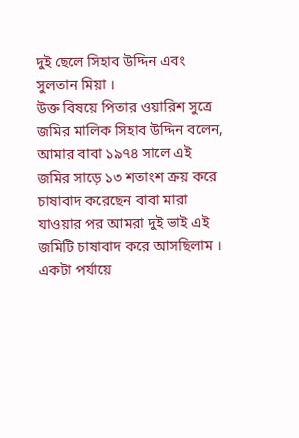দুই ছেলে সিহাব উদ্দিন এবং সুলতান মিয়া ।
উক্ত বিষয়ে পিতার ওয়ারিশ সুত্রে জমির মালিক সিহাব উদ্দিন বলেন, আমার বাবা ১৯৭৪ সালে এই জমির সাড়ে ১৩ শতাংশ ক্রয় করে চাষাবাদ করেছেন বাবা মারা যাওয়ার পর আমরা দুই ভাই এই জমিটি চাষাবাদ করে আসছিলাম । একটা পর্যায়ে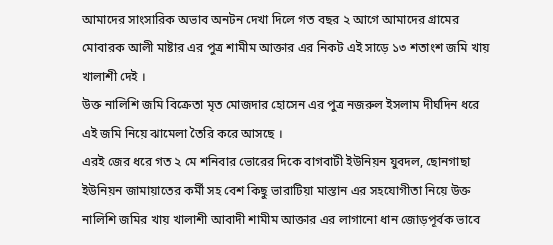আমাদের সাংসারিক অভাব অনটন দেখা দিলে গত বছর ২ আগে আমাদের গ্রামের মোবারক আলী মাষ্টার এর পুত্র শামীম আক্তার এর নিকট এই সাড়ে ১৩ শতাংশ জমি খায় খালাশী দেই ।
উক্ত নালিশি জমি বিক্রেতা মৃত মোজদার হোসেন এর পুত্র নজরুল ইসলাম দীর্ঘদিন ধরে এই জমি নিয়ে ঝামেলা তৈরি করে আসছে ।
এরই জের ধরে গত ২ মে শনিবার ভোরের দিকে বাগবাটী ইউনিয়ন যুবদল, ছোনগাছা ইউনিয়ন জামায়াতের কর্মী সহ বেশ কিছু ভারাটিয়া মাস্তান এর সহযোগীতা নিয়ে উক্ত নালিশি জমির খায় খালাশী আবাদী শামীম আক্তার এর লাগানো ধান জোড়পূর্বক ভাবে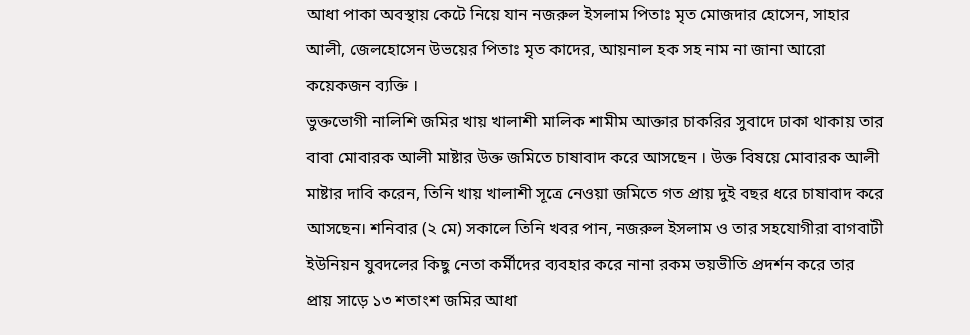আধা পাকা অবস্থায় কেটে নিয়ে যান নজরুল ইসলাম পিতাঃ মৃত মোজদার হোসেন, সাহার আলী, জেলহোসেন উভয়ের পিতাঃ মৃত কাদের, আয়নাল হক সহ নাম না জানা আরো কয়েকজন ব্যক্তি ।
ভুক্তভোগী নালিশি জমির খায় খালাশী মালিক শামীম আক্তার চাকরির সুবাদে ঢাকা থাকায় তার বাবা মোবারক আলী মাষ্টার উক্ত জমিতে চাষাবাদ করে আসছেন । উক্ত বিষয়ে মোবারক আলী মাষ্টার দাবি করেন, তিনি খায় খালাশী সূত্রে নেওয়া জমিতে গত প্রায় দুই বছর ধরে চাষাবাদ করে আসছেন। শনিবার (২ মে) সকালে তিনি খবর পান, নজরুল ইসলাম ও তার সহযোগীরা বাগবাটী ইউনিয়ন যুবদলের কিছু নেতা কর্মীদের ব্যবহার করে নানা রকম ভয়ভীতি প্রদর্শন করে তার প্রায় সাড়ে ১৩ শতাংশ জমির আধা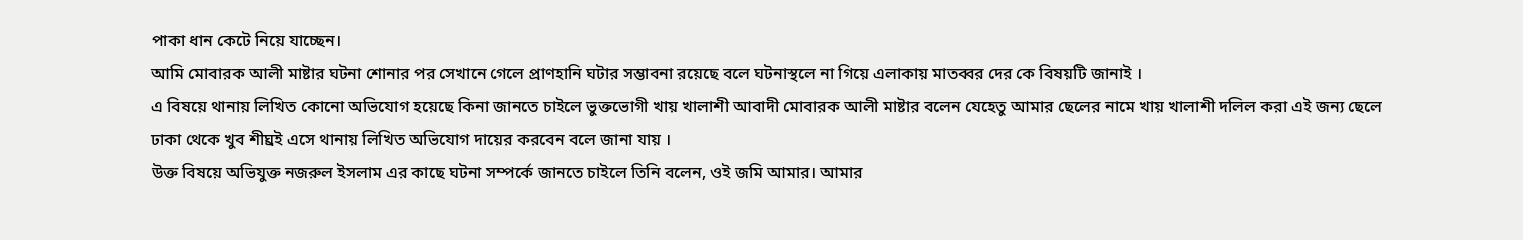পাকা ধান কেটে নিয়ে যাচ্ছেন।
আমি মোবারক আলী মাষ্টার ঘটনা শোনার পর সেখানে গেলে প্রাণহানি ঘটার সম্ভাবনা রয়েছে বলে ঘটনাস্থলে না গিয়ে এলাকায় মাতব্বর দের কে বিষয়টি জানাই ।
এ বিষয়ে থানায় লিখিত কোনো অভিযোগ হয়েছে কিনা জানতে চাইলে ভুক্তভোগী খায় খালাশী আবাদী মোবারক আলী মাষ্টার বলেন যেহেতু আমার ছেলের নামে খায় খালাশী দলিল করা এই জন্য ছেলে ঢাকা থেকে খুব শীঘ্রই এসে থানায় লিখিত অভিযোগ দায়ের করবেন বলে জানা যায় ।
উক্ত বিষয়ে অভিযুক্ত নজরুল ইসলাম এর কাছে ঘটনা সম্পর্কে জানতে চাইলে তিনি বলেন, ওই জমি আমার। আমার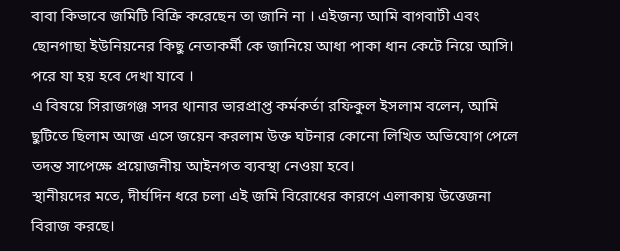বাবা কিভাবে জমিটি বিক্রি করেছেন তা জানি না । এইজন্য আমি বাগবাটী এবং ছোনগাছা ইউনিয়নের কিছু নেতাকর্মী কে জানিয়ে আধা পাকা ধান কেটে নিয়ে আসি। পরে যা হয় হবে দেখা যাবে ।
এ বিষয়ে সিরাজগঞ্জ সদর থানার ভারপ্রাপ্ত কর্মকর্তা রফিকুল ইসলাম বলেন, আমি ছুটিতে ছিলাম আজ এসে জয়েন করলাম উক্ত ঘটনার কোনো লিখিত অভিযোগ পেলে তদন্ত সাপেক্ষে প্রয়োজনীয় আইনগত ব্যবস্থা নেওয়া হবে।
স্থানীয়দের মতে, দীর্ঘদিন ধরে চলা এই জমি বিরোধের কারণে এলাকায় উত্তেজনা বিরাজ করছে।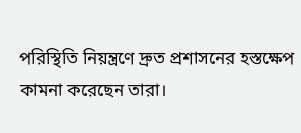পরিস্থিতি নিয়ন্ত্রণে দ্রুত প্রশাসনের হস্তক্ষেপ কামনা করেছেন তারা।